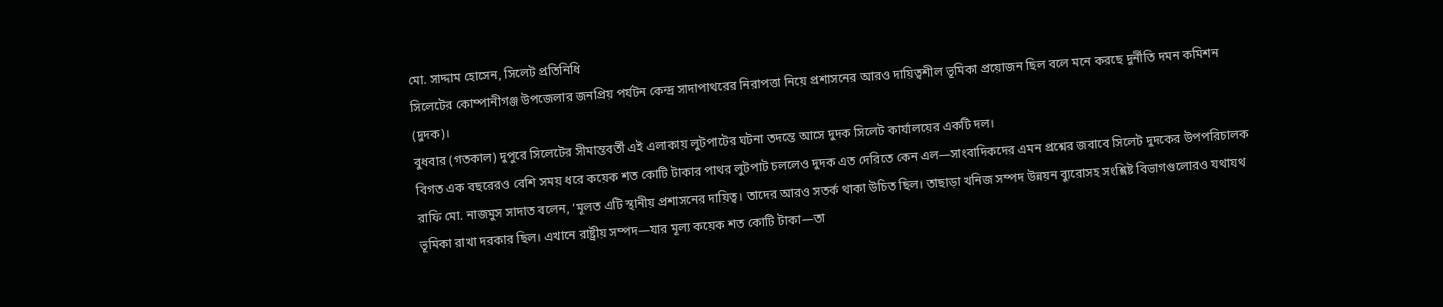মো. সাদ্দাম হোসেন, সিলেট প্রতিনিধি
সিলেটের কোম্পানীগঞ্জ উপজেলার জনপ্রিয় পর্যটন কেন্দ্র সাদাপাথরের নিরাপত্তা নিয়ে প্রশাসনের আরও দায়িত্বশীল ভূমিকা প্রয়োজন ছিল বলে মনে করছে দুর্নীতি দমন কমিশন (দুদক)।
বুধবার (গতকাল) দুপুরে সিলেটের সীমান্তবর্তী এই এলাকায় লুটপাটের ঘটনা তদন্তে আসে দুদক সিলেট কার্যালয়ের একটি দল।
বিগত এক বছরেরও বেশি সময় ধরে কয়েক শত কোটি টাকার পাথর লুটপাট চললেও দুদক এত দেরিতে কেন এল—সাংবাদিকদের এমন প্রশ্নের জবাবে সিলেট দুদকের উপপরিচালক রাফি মো. নাজমুস সাদাত বলেন, ‘মূলত এটি স্থানীয় প্রশাসনের দায়িত্ব। তাদের আরও সতর্ক থাকা উচিত ছিল। তাছাড়া খনিজ সম্পদ উন্নয়ন ব্যুরোসহ সংশ্লিষ্ট বিভাগগুলোরও যথাযথ ভূমিকা রাখা দরকার ছিল। এখানে রাষ্ট্রীয় সম্পদ—যার মূল্য কয়েক শত কোটি টাকা—তা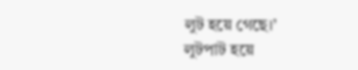লুট হয়ে গেছে।’
লুটপাট হয়ে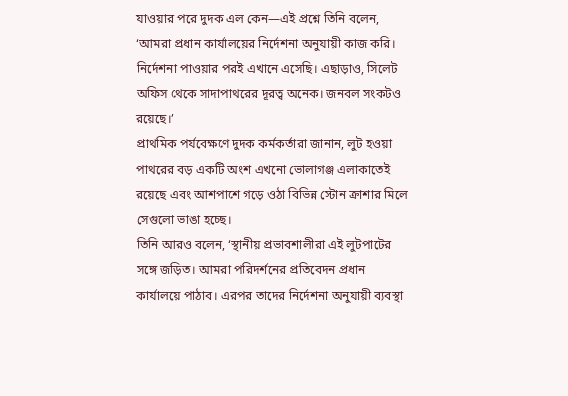যাওয়ার পরে দুদক এল কেন—এই প্রশ্নে তিনি বলেন, ‘আমরা প্রধান কার্যালয়ের নির্দেশনা অনুযায়ী কাজ করি। নির্দেশনা পাওয়ার পরই এখানে এসেছি। এছাড়াও, সিলেট অফিস থেকে সাদাপাথরের দূরত্ব অনেক। জনবল সংকটও রয়েছে।’
প্রাথমিক পর্যবেক্ষণে দুদক কর্মকর্তারা জানান, লুট হওয়া পাথরের বড় একটি অংশ এখনো ভোলাগঞ্জ এলাকাতেই রয়েছে এবং আশপাশে গড়ে ওঠা বিভিন্ন স্টোন ক্রাশার মিলে সেগুলো ভাঙা হচ্ছে।
তিনি আরও বলেন, ‘স্থানীয় প্রভাবশালীরা এই লুটপাটের সঙ্গে জড়িত। আমরা পরিদর্শনের প্রতিবেদন প্রধান কার্যালয়ে পাঠাব। এরপর তাদের নির্দেশনা অনুযায়ী ব্যবস্থা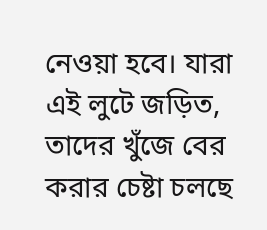নেওয়া হবে। যারা এই লুটে জড়িত, তাদের খুঁজে বের করার চেষ্টা চলছে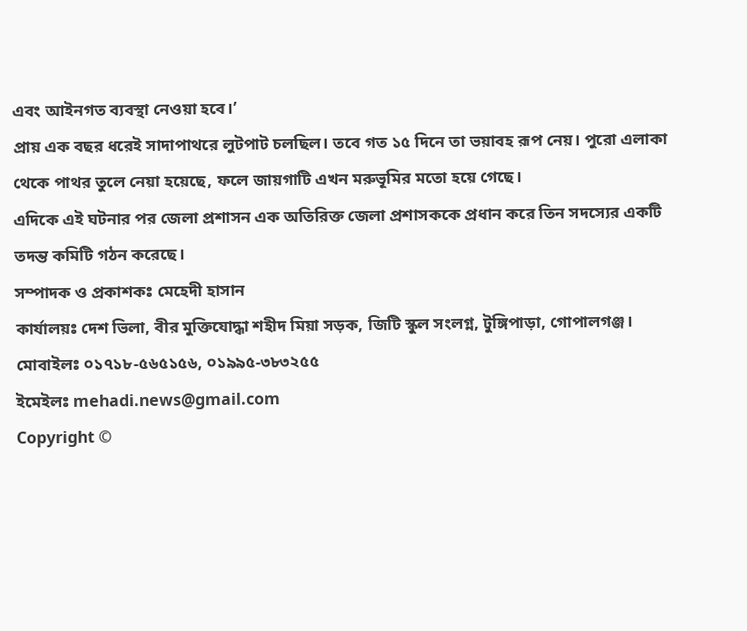এবং আইনগত ব্যবস্থা নেওয়া হবে।’
প্রায় এক বছর ধরেই সাদাপাথরে লুটপাট চলছিল। তবে গত ১৫ দিনে তা ভয়াবহ রূপ নেয়। পুরো এলাকা থেকে পাথর তুলে নেয়া হয়েছে, ফলে জায়গাটি এখন মরুভূমির মতো হয়ে গেছে।
এদিকে এই ঘটনার পর জেলা প্রশাসন এক অতিরিক্ত জেলা প্রশাসককে প্রধান করে তিন সদস্যের একটি তদন্ত কমিটি গঠন করেছে।
সম্পাদক ও প্রকাশকঃ মেহেদী হাসান
কার্যালয়ঃ দেশ ভিলা, বীর মুক্তিযোদ্ধা শহীদ মিয়া সড়ক, জিটি স্কুল সংলগ্ন, টুঙ্গিপাড়া, গোপালগঞ্জ।
মোবাইলঃ ০১৭১৮-৫৬৫১৫৬, ০১৯৯৫-৩৮৩২৫৫
ইমেইলঃ mehadi.news@gmail.com
Copyright ©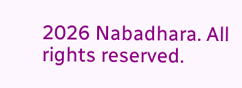2026 Nabadhara. All rights reserved.